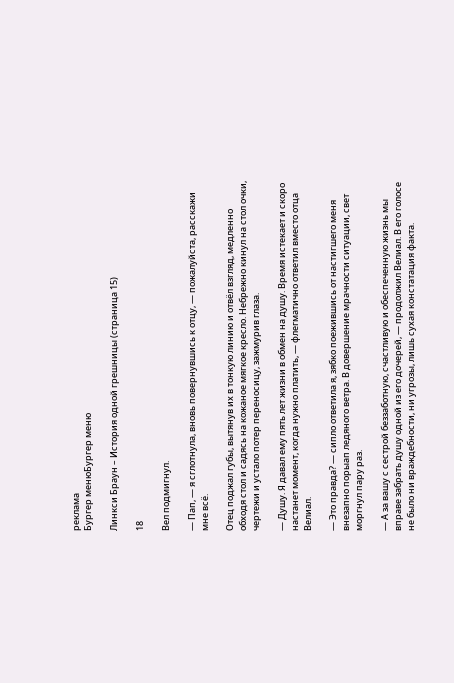реклама
Бургер менюБургер меню

Линкси Браун – История одной грешницы (страница 15)

18

Вел подмигнул.

— Пап, — я сглотнула, вновь повернувшись к отцу, — пожалуйста, расскажи мне всё.

Отец поджал губы, вытянув их в тонкую линию и отвёл взгляд, медленно обходя стол и садясь на кожаное мягкое кресло. Небрежно кинул на стол очки, чертежи и устало потер переносицу, зажмурив глаза.

— Душу. Я давал ему пять лет жизни в обмен на душу. Время истекает и скоро настанет момент, когда нужно платить, — флегматично ответил вместо отца Велиал.

— Это правда? — сипло ответила я, зябко поежившись от настигшего меня внезапно порыап ледяного ветра. В довершение мрачности ситуации, свет моргнул пару раз.

— А за вашу с сестрой беззаботную, счастливую и обеспеченную жизнь мы вправе забрать душу одной из его дочерей, — продолжил Велиал. В его голосе не было ни враждебности, ни угрозы, лишь сухая констатация факта.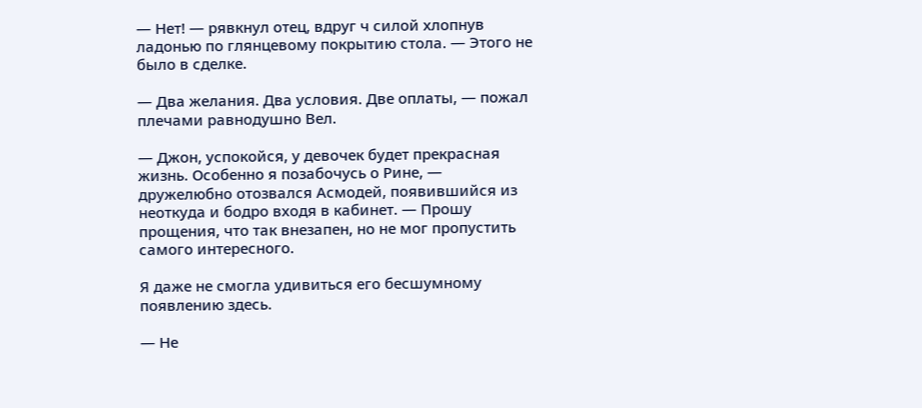— Нет! — рявкнул отец, вдруг ч силой хлопнув ладонью по глянцевому покрытию стола. — Этого не было в сделке.

— Два желания. Два условия. Две оплаты, — пожал плечами равнодушно Вел.

— Джон, успокойся, у девочек будет прекрасная жизнь. Особенно я позабочусь о Рине, — дружелюбно отозвался Асмодей, появившийся из неоткуда и бодро входя в кабинет. — Прошу прощения, что так внезапен, но не мог пропустить самого интересного.

Я даже не смогла удивиться его бесшумному появлению здесь.

— Не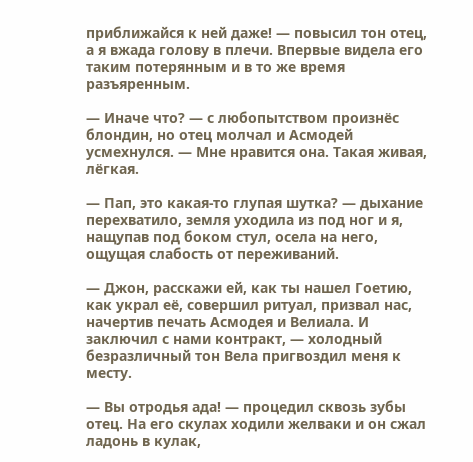приближайся к ней даже! — повысил тон отец, а я вжада голову в плечи. Впервые видела его таким потерянным и в то же время разъяренным.

— Иначе что? — с любопытством произнёс блондин, но отец молчал и Асмодей усмехнулся. — Мне нравится она. Такая живая, лёгкая.

— Пап, это какая-то глупая шутка? — дыхание перехватило, земля уходила из под ног и я, нащупав под боком стул, осела на него, ощущая слабость от переживаний.

— Джон, расскажи ей, как ты нашел Гоетию, как украл её, совершил ритуал, призвал нас, начертив печать Асмодея и Велиала. И заключил с нами контракт, — холодный безразличный тон Вела пригвоздил меня к месту.

— Вы отродья ада! — процедил сквозь зубы отец. На его скулах ходили желваки и он сжал ладонь в кулак,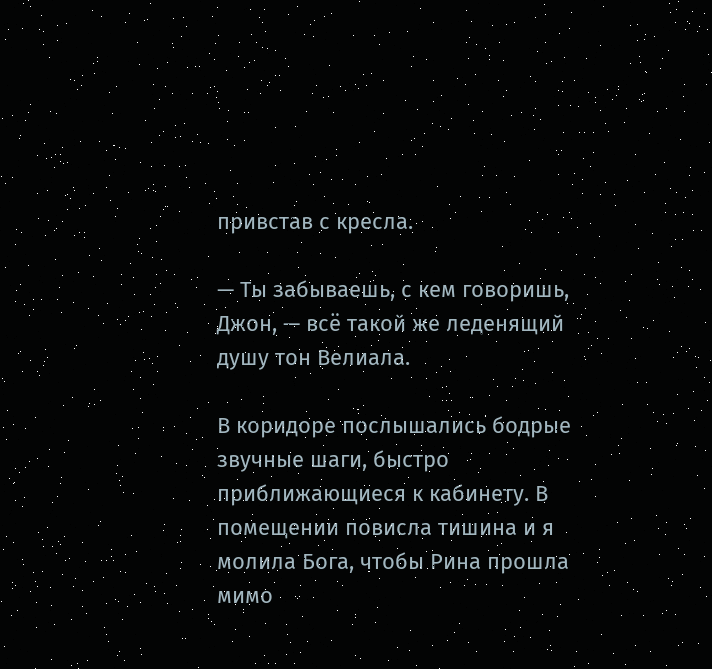привстав с кресла.

— Ты забываешь, с кем говоришь, Джон, — всё такой же леденящий душу тон Велиала.

В коридоре послышались бодрые звучные шаги, быстро приближающиеся к кабинету. В помещении повисла тишина и я молила Бога, чтобы Рина прошла мимо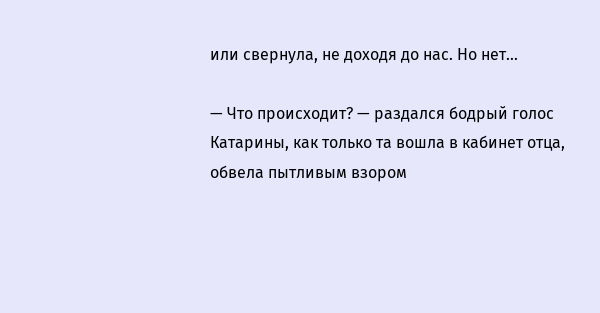или свернула, не доходя до нас. Но нет…

— Что происходит? — раздался бодрый голос Катарины, как только та вошла в кабинет отца, обвела пытливым взором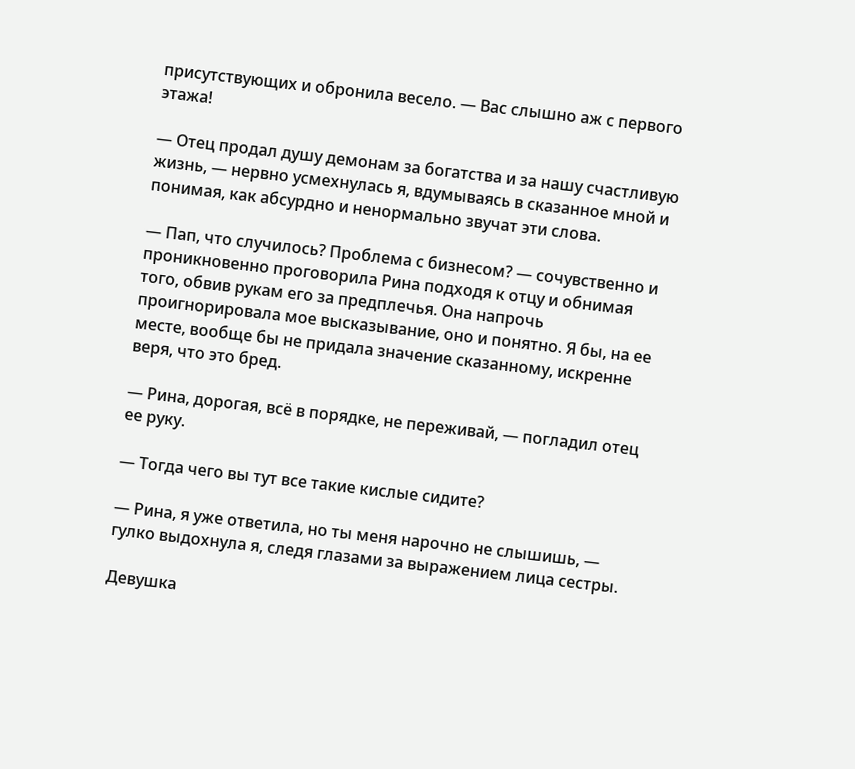присутствующих и обронила весело. — Вас слышно аж с первого этажа!

— Отец продал душу демонам за богатства и за нашу счастливую жизнь, — нервно усмехнулась я, вдумываясь в сказанное мной и понимая, как абсурдно и ненормально звучат эти слова.

— Пап, что случилось? Проблема с бизнесом? — сочувственно и проникновенно проговорила Рина подходя к отцу и обнимая того, обвив рукам его за предплечья. Она напрочь проигнорировала мое высказывание, оно и понятно. Я бы, на ее месте, вообще бы не придала значение сказанному, искренне веря, что это бред.

— Рина, дорогая, всё в порядке, не переживай, — погладил отец ее руку.

— Тогда чего вы тут все такие кислые сидите?

— Рина, я уже ответила, но ты меня нарочно не слышишь, — гулко выдохнула я, следя глазами за выражением лица сестры.

Девушка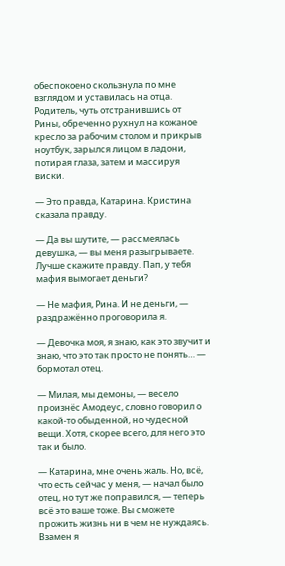обеспокоено скользнула по мне взглядом и уставилась на отца. Родитель, чуть отстранившись от Рины, обреченно рухнул на кожаное кресло за рабочим столом и прикрыв ноутбук, зарылся лицом в ладони, потирая глаза, затем и массируя виски.

— Это правда, Катарина. Кристина сказала правду.

— Да вы шутите, — рассмеялась девушка, — вы меня разыгрываете. Лучше скажите правду. Пап, у тебя мафия вымогает деньги?

— Не мафия, Рина. И не деньги, — раздражённо проговорила я.

— Девочка моя, я знаю, как это звучит и знаю, что это так просто не понять… — бормотал отец.

— Милая, мы демоны, — весело произнёс Амодеус, словно говорил о какой-то обыденной, но чудесной вещи. Хотя, скорее всего, для него это так и было.

— Катарина, мне очень жаль. Но, всё, что есть сейчас у меня, — начал было отец, но тут же поправился, — теперь всё это ваше тоже. Вы сможете прожить жизнь ни в чем не нуждаясь. Взамен я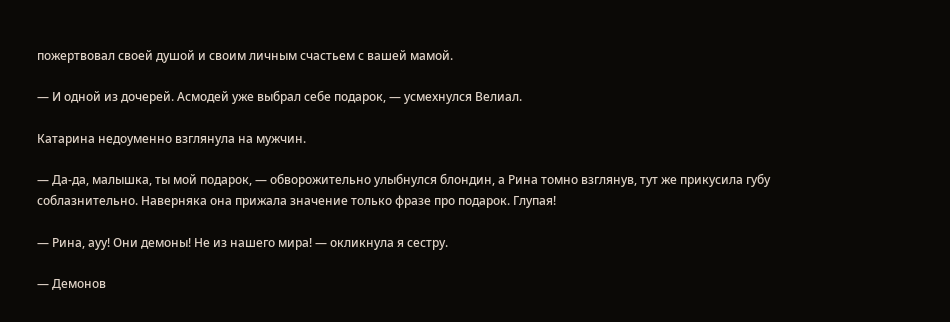пожертвовал своей душой и своим личным счастьем с вашей мамой.

— И одной из дочерей. Асмодей уже выбрал себе подарок, — усмехнулся Велиал.

Катарина недоуменно взглянула на мужчин.

— Да-да, малышка, ты мой подарок, — обворожительно улыбнулся блондин, а Рина томно взглянув, тут же прикусила губу соблазнительно. Наверняка она прижала значение только фразе про подарок. Глупая!

— Рина, ауу! Они демоны! Не из нашего мира! — окликнула я сестру.

— Демонов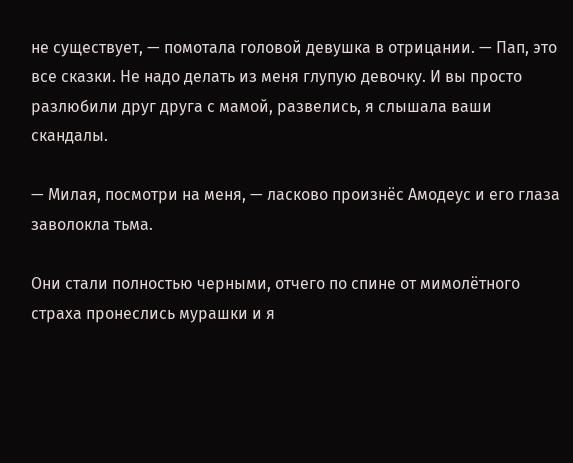не существует, — помотала головой девушка в отрицании. — Пап, это все сказки. Не надо делать из меня глупую девочку. И вы просто разлюбили друг друга с мамой, развелись, я слышала ваши скандалы.

— Милая, посмотри на меня, — ласково произнёс Амодеус и его глаза заволокла тьма.

Они стали полностью черными, отчего по спине от мимолётного страха пронеслись мурашки и я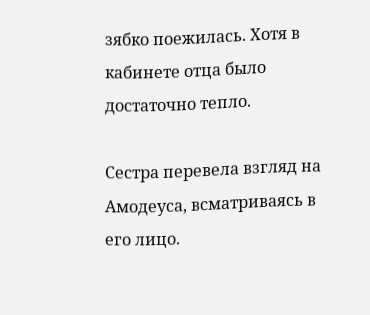зябко поежилась. Хотя в кабинете отца было достаточно тепло.

Сестра перевела взгляд на Амодеуса, всматриваясь в его лицо.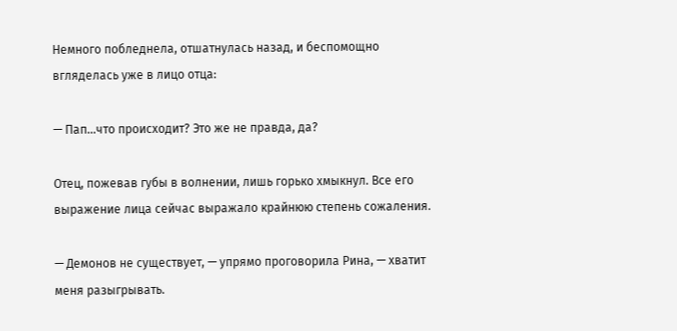Немного побледнела, отшатнулась назад, и беспомощно вгляделась уже в лицо отца:

— Пап…что происходит? Это же не правда, да?

Отец, пожевав губы в волнении, лишь горько хмыкнул. Все его выражение лица сейчас выражало крайнюю степень сожаления.

— Демонов не существует, — упрямо проговорила Рина, — хватит меня разыгрывать.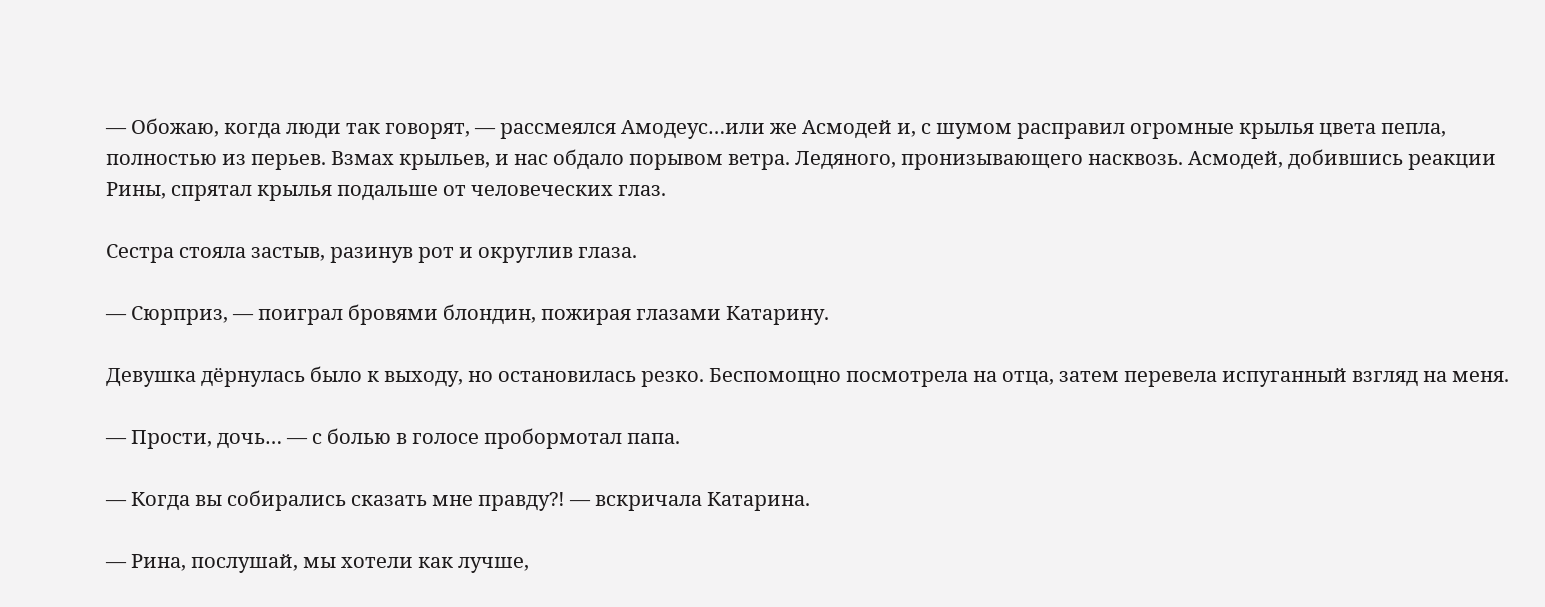— Обожаю, когда люди так говорят, — рассмеялся Амодеус…или же Асмодей и, с шумом расправил огромные крылья цвета пепла, полностью из перьев. Взмах крыльев, и нас обдало порывом ветра. Ледяного, пронизывающего насквозь. Асмодей, добившись реакции Рины, спрятал крылья подальше от человеческих глаз.

Сестра стояла застыв, разинув рот и округлив глаза.

— Сюрприз, — поиграл бровями блондин, пожирая глазами Катарину.

Девушка дёрнулась было к выходу, но остановилась резко. Беспомощно посмотрела на отца, затем перевела испуганный взгляд на меня.

— Прости, дочь… — с болью в голосе пробормотал папа.

— Когда вы собирались сказать мне правду?! — вскричала Катарина.

— Рина, послушай, мы хотели как лучше,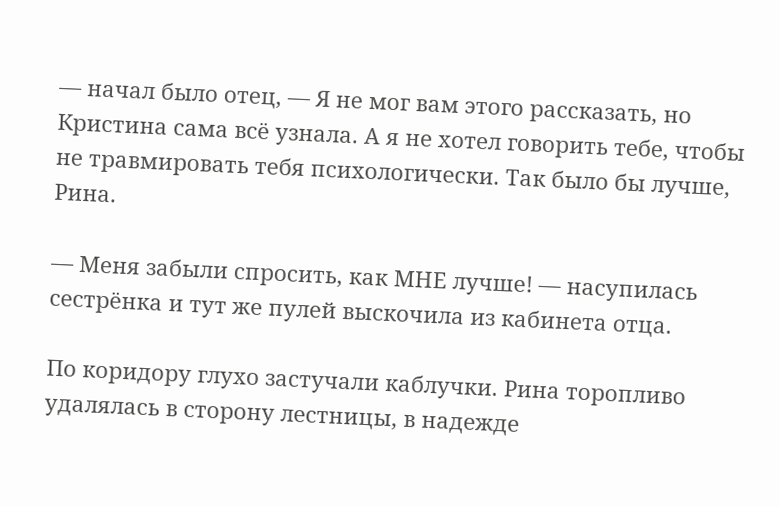— начал было отец, — Я не мог вам этого рассказать, но Кристина сама всё узнала. А я не хотел говорить тебе, чтобы не травмировать тебя психологически. Так было бы лучше, Рина.

— Меня забыли спросить, как МНЕ лучше! — насупилась сестрёнка и тут же пулей выскочила из кабинета отца.

По коридору глухо застучали каблучки. Рина торопливо удалялась в сторону лестницы, в надежде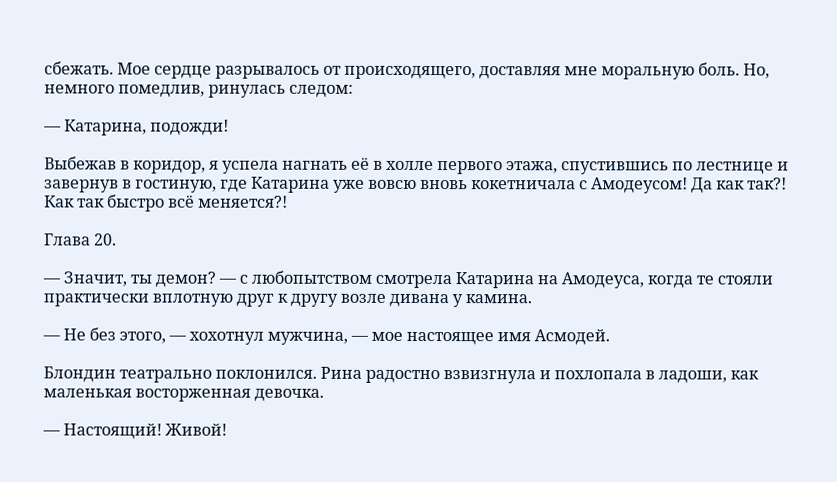сбежать. Мое сердце разрывалось от происходящего, доставляя мне моральную боль. Но, немного помедлив, ринулась следом:

— Катарина, подожди!

Выбежав в коридор, я успела нагнать её в холле первого этажа, спустившись по лестнице и завернув в гостиную, где Катарина уже вовсю вновь кокетничала с Амодеусом! Да как так?! Как так быстро всё меняется?!

Глава 20.

— Значит, ты демон? — с любопытством смотрела Катарина на Амодеуса, когда те стояли практически вплотную друг к другу возле дивана у камина.

— Не без этого, — хохотнул мужчина, — мое настоящее имя Асмодей.

Блондин театрально поклонился. Рина радостно взвизгнула и похлопала в ладоши, как маленькая восторженная девочка.

— Настоящий! Живой!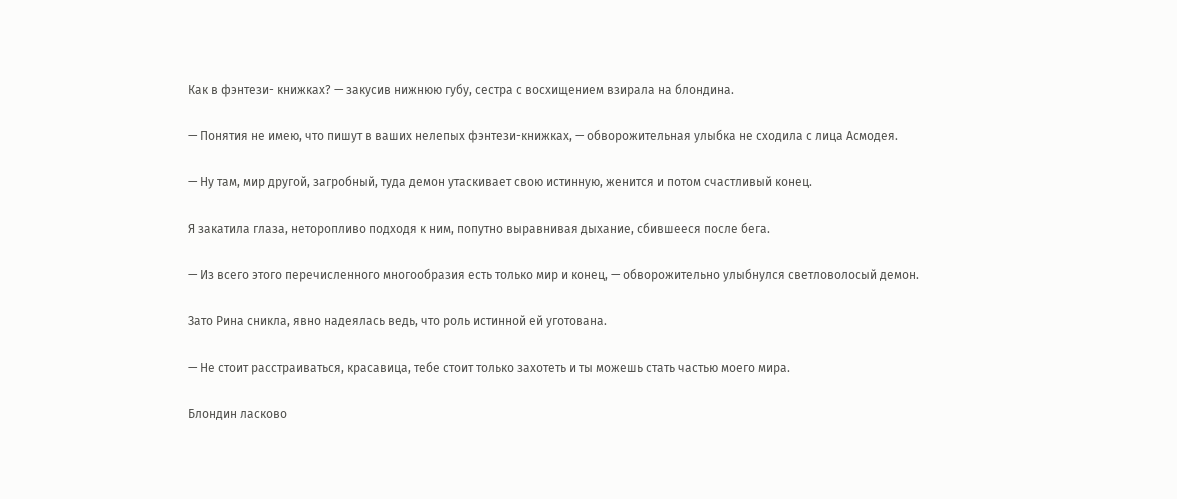Как в фэнтези- книжках? — закусив нижнюю губу, сестра с восхищением взирала на блондина.

— Понятия не имею, что пишут в ваших нелепых фэнтези-книжках, — обворожительная улыбка не сходила с лица Асмодея.

— Ну там, мир другой, загробный, туда демон утаскивает свою истинную, женится и потом счастливый конец.

Я закатила глаза, неторопливо подходя к ним, попутно выравнивая дыхание, сбившееся после бега.

— Из всего этого перечисленного многообразия есть только мир и конец, — обворожительно улыбнулся светловолосый демон.

Зато Рина сникла, явно надеялась ведь, что роль истинной ей уготована.

— Не стоит расстраиваться, красавица, тебе стоит только захотеть и ты можешь стать частью моего мира.

Блондин ласково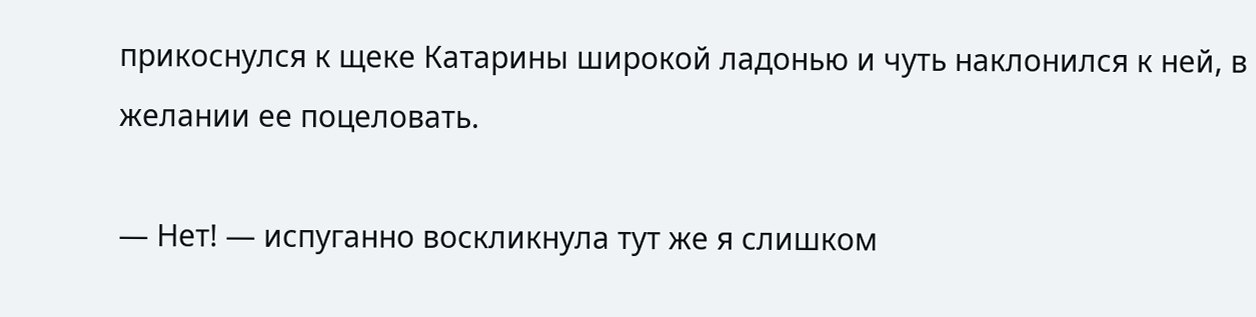прикоснулся к щеке Катарины широкой ладонью и чуть наклонился к ней, в желании ее поцеловать.

— Нет! — испуганно воскликнула тут же я слишком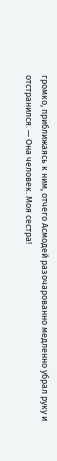громко, приближаясь к ним, отчего Асмодей разочарованно медленно убрал руку и отстранился. — Она человек. Моя сестра!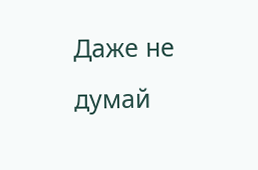Даже не думай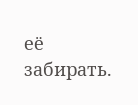её забирать.